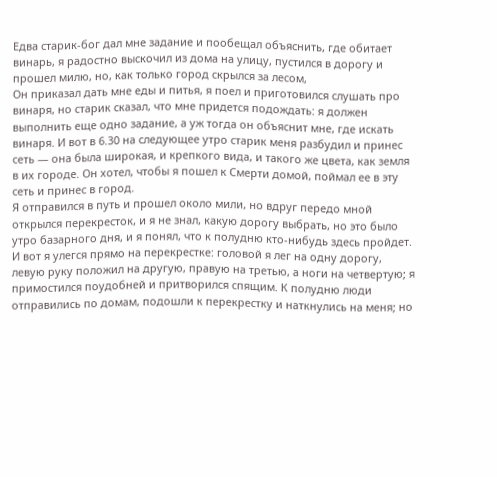Едва старик-бог дал мне задание и пообещал объяснить, где обитает винарь, я радостно выскочил из дома на улицу, пустился в дорогу и прошел милю, но, как только город скрылся за лесом,
Он приказал дать мне еды и питья, я поел и приготовился слушать про винаря, но старик сказал, что мне придется подождать: я должен выполнить еще одно задание, а уж тогда он объяснит мне, где искать винаря. И вот в 6.30 на следующее утро старик меня разбудил и принес сеть — она была широкая, и крепкого вида, и такого же цвета, как земля в их городе. Он хотел, чтобы я пошел к Смерти домой, поймал ее в эту сеть и принес в город.
Я отправился в путь и прошел около мили, но вдруг передо мной открылся перекресток, и я не знал, какую дорогу выбрать, но это было утро базарного дня, и я понял, что к полудню кто-нибудь здесь пройдет.
И вот я улегся прямо на перекрестке: головой я лег на одну дорогу, левую руку положил на другую, правую на третью, а ноги на четвертую; я примостился поудобней и притворился спящим. К полудню люди отправились по домам, подошли к перекрестку и наткнулись на меня; но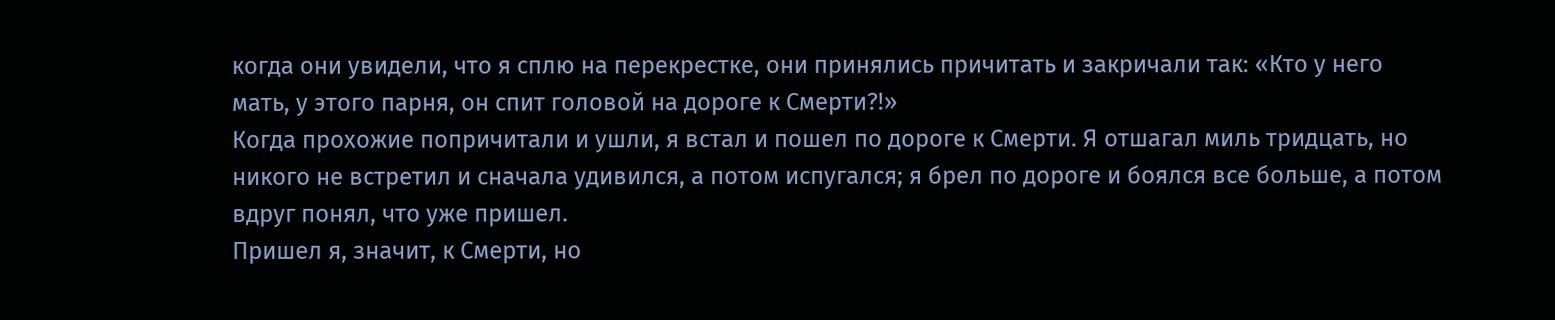когда они увидели, что я сплю на перекрестке, они принялись причитать и закричали так: «Кто у него мать, у этого парня, он спит головой на дороге к Смерти?!»
Когда прохожие попричитали и ушли, я встал и пошел по дороге к Смерти. Я отшагал миль тридцать, но никого не встретил и сначала удивился, а потом испугался; я брел по дороге и боялся все больше, а потом вдруг понял, что уже пришел.
Пришел я, значит, к Смерти, но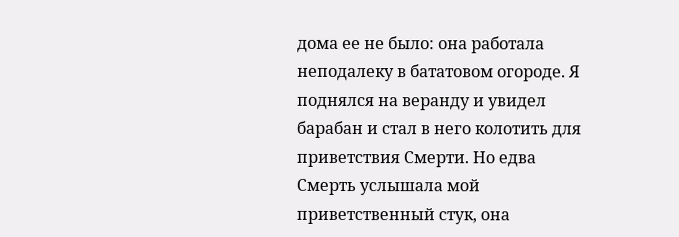дома ее не было: она работала неподалеку в бататовом огороде. Я поднялся на веранду и увидел барабан и стал в него колотить для приветствия Смерти. Но едва Смерть услышала мой приветственный стук, она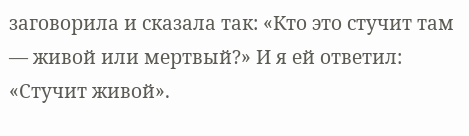заговорила и сказала так: «Кто это стучит там — живой или мертвый?» И я ей ответил: «Стучит живой».